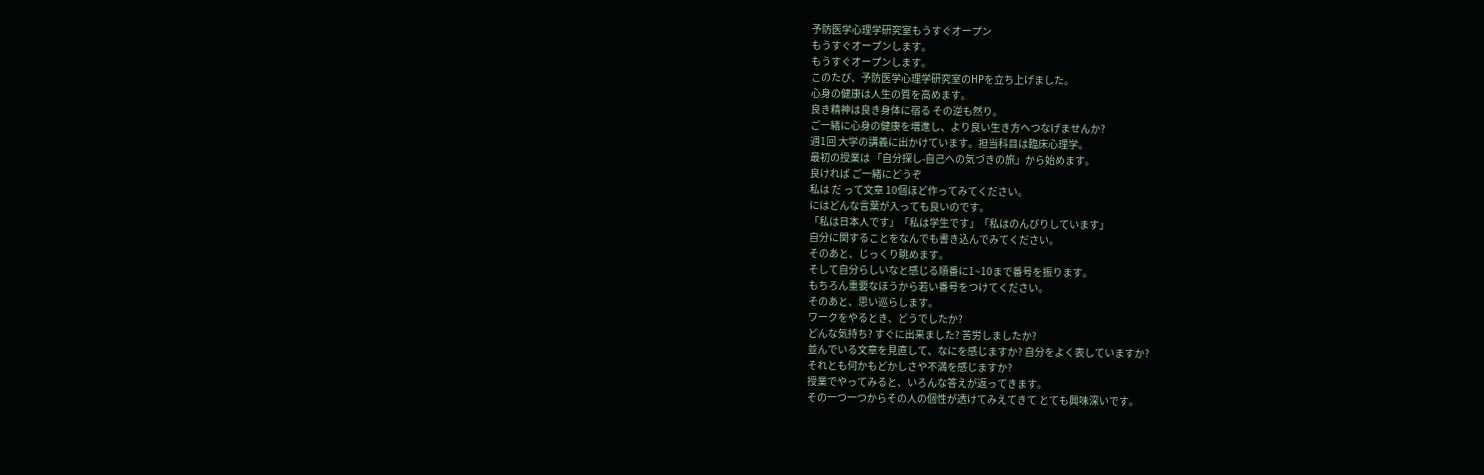予防医学心理学研究室もうすぐオープン
もうすぐオープンします。
もうすぐオープンします。
このたび、予防医学心理学研究室のHPを立ち上げました。
心身の健康は人生の質を高めます。
良き精神は良き身体に宿る その逆も然り。
ご一緒に心身の健康を増進し、より良い生き方へつなげませんか?
週1回 大学の講義に出かけています。担当科目は臨床心理学。
最初の授業は 「自分探し-自己への気づきの旅」から始めます。
良ければ ご一緒にどうぞ
私は だ って文章 10個ほど作ってみてください。
にはどんな言葉が入っても良いのです。
「私は日本人です」「私は学生です」「私はのんびりしています」
自分に関することをなんでも書き込んでみてください。
そのあと、じっくり眺めます。
そして自分らしいなと感じる順番に1~10まで番号を振ります。
もちろん重要なほうから若い番号をつけてください。
そのあと、思い巡らします。
ワークをやるとき、どうでしたか?
どんな気持ち? すぐに出来ました? 苦労しましたか?
並んでいる文章を見直して、なにを感じますか? 自分をよく表していますか?
それとも何かもどかしさや不満を感じますか?
授業でやってみると、いろんな答えが返ってきます。
その一つ一つからその人の個性が透けてみえてきて とても興味深いです。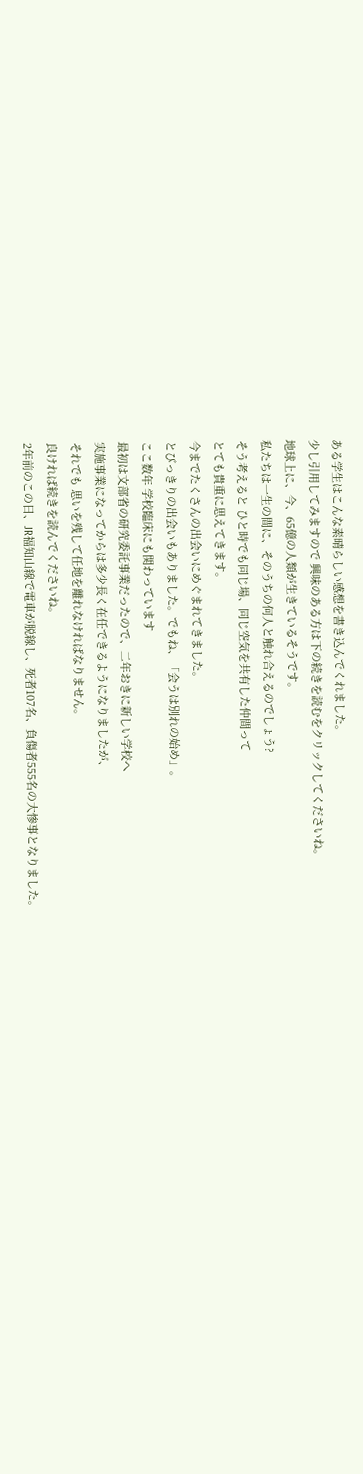ある学生はこんな素晴らしい感想を書き込んでくれました。
少し引用してみますので 興味のある方は下の続きを読むをクリックしてくださいね。
地球上に、今、65億の人類が生きているそうです。
私たちは一生の間に、そのうちの何人と触れ合えるのでしょう?
そう考えると ひと時でも同じ場、同じ空気を共有した仲間って
とても貴重に思えてきます。
今までたくさんの出会いにめぐまれてきました。
とびっきりの出会いもありました。でもね、「会うは別れの始め」。
ここ数年 学校臨床にも関わっています
最初は文部省の研究委託事業だったので、二年おきに新しい学校へ
実施事業になってからは多少長く在任できるようになりましたが、
それでも 思いを残して任地を離れなければなりません。
良ければ続きを読んでくださいね。
2年前のこの日、JR福知山線で電車が脱線し、死者107名、負傷者555名の大惨事となりました。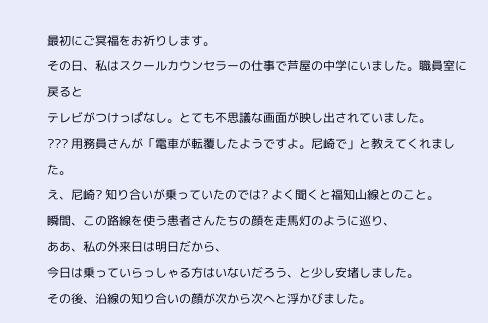最初にご冥福をお祈りします。
その日、私はスクールカウンセラーの仕事で芦屋の中学にいました。職員室に戻ると
テレビがつけっぱなし。とても不思議な画面が映し出されていました。
??? 用務員さんが「電車が転覆したようですよ。尼崎で」と教えてくれました。
え、尼崎? 知り合いが乗っていたのでは? よく聞くと福知山線とのこと。
瞬間、この路線を使う患者さんたちの顔を走馬灯のように巡り、
ああ、私の外来日は明日だから、
今日は乗っていらっしゃる方はいないだろう、と少し安堵しました。
その後、沿線の知り合いの顔が次から次へと浮かびました。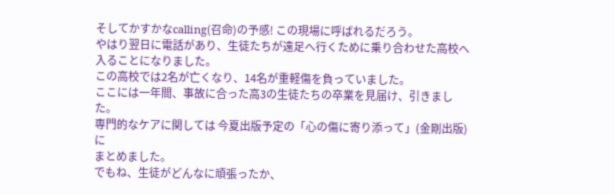そしてかすかなcalling(召命)の予感! この現場に呼ばれるだろう。
やはり翌日に電話があり、生徒たちが遠足へ行くために乗り合わせた高校へ
入ることになりました。
この高校では2名が亡くなり、14名が重軽傷を負っていました。
ここには一年間、事故に合った高3の生徒たちの卒業を見届け、引きました。
専門的なケアに関しては 今夏出版予定の「心の傷に寄り添って」(金剛出版)に
まとめました。
でもね、生徒がどんなに頑張ったか、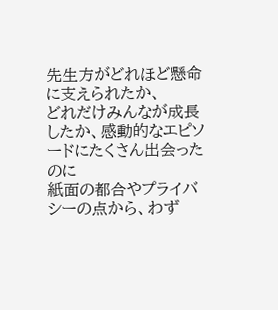先生方がどれほど懸命に支えられたか、
どれだけみんなが成長したか、感動的なエピソードにたくさん出会ったのに
紙面の都合やプライバシーの点から、わず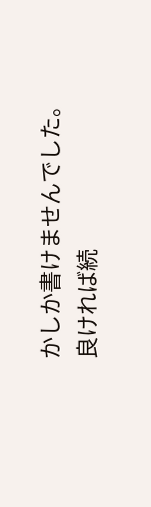かしか書けませんでした。
良ければ続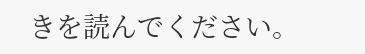きを読んでください。